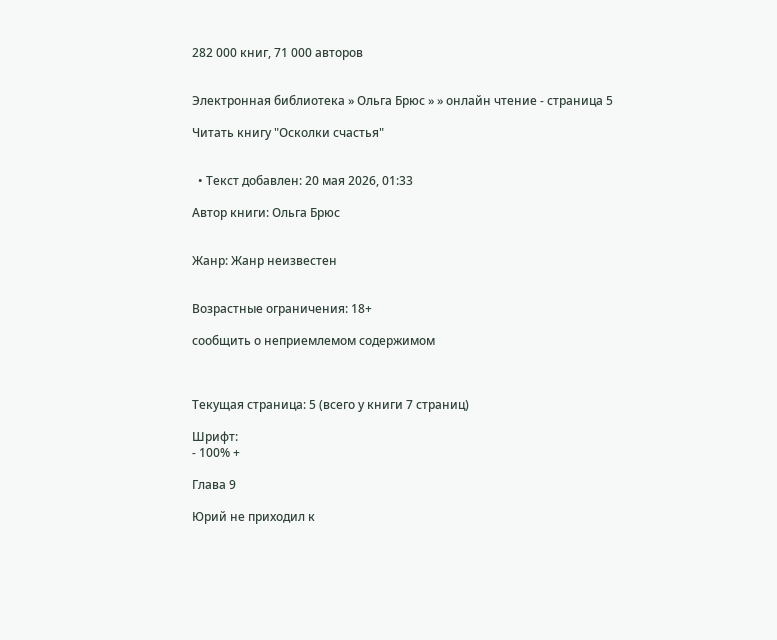282 000 книг, 71 000 авторов


Электронная библиотека » Ольга Брюс » » онлайн чтение - страница 5

Читать книгу "Осколки счастья"


  • Текст добавлен: 20 мая 2026, 01:33

Автор книги: Ольга Брюс


Жанр: Жанр неизвестен


Возрастные ограничения: 18+

сообщить о неприемлемом содержимом



Текущая страница: 5 (всего у книги 7 страниц)

Шрифт:
- 100% +

Глава 9

Юрий не приходил к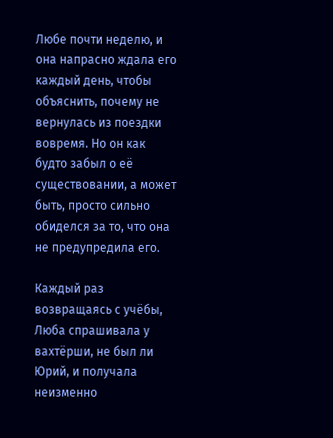Любе почти неделю, и она напрасно ждала его каждый день, чтобы объяснить, почему не вернулась из поездки вовремя. Но он как будто забыл о её существовании, а может быть, просто сильно обиделся за то, что она не предупредила его.

Каждый раз возвращаясь с учёбы, Люба спрашивала у вахтёрши, не был ли Юрий, и получала неизменно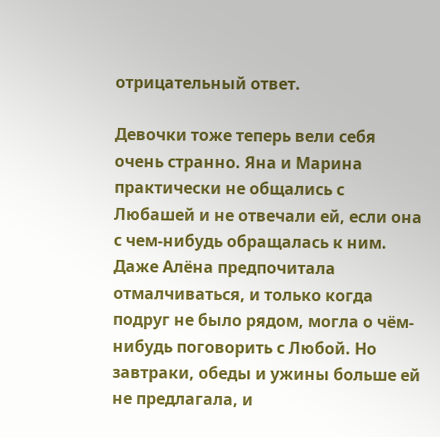отрицательный ответ.

Девочки тоже теперь вели себя очень странно. Яна и Марина практически не общались с Любашей и не отвечали ей, если она с чем-нибудь обращалась к ним. Даже Алёна предпочитала отмалчиваться, и только когда подруг не было рядом, могла о чём-нибудь поговорить с Любой. Но завтраки, обеды и ужины больше ей не предлагала, и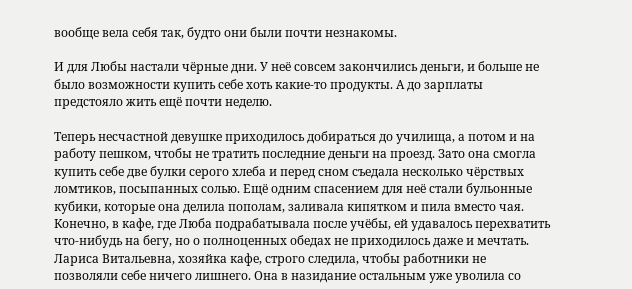вообще вела себя так, будто они были почти незнакомы.

И для Любы настали чёрные дни. У неё совсем закончились деньги, и больше не было возможности купить себе хоть какие-то продукты. А до зарплаты предстояло жить ещё почти неделю.

Теперь несчастной девушке приходилось добираться до училища, а потом и на работу пешком, чтобы не тратить последние деньги на проезд. Зато она смогла купить себе две булки серого хлеба и перед сном съедала несколько чёрствых ломтиков, посыпанных солью. Ещё одним спасением для неё стали бульонные кубики, которые она делила пополам, заливала кипятком и пила вместо чая. Конечно, в кафе, где Люба подрабатывала после учёбы, ей удавалось перехватить что-нибудь на бегу, но о полноценных обедах не приходилось даже и мечтать. Лариса Витальевна, хозяйка кафе, строго следила, чтобы работники не позволяли себе ничего лишнего. Она в назидание остальным уже уволила со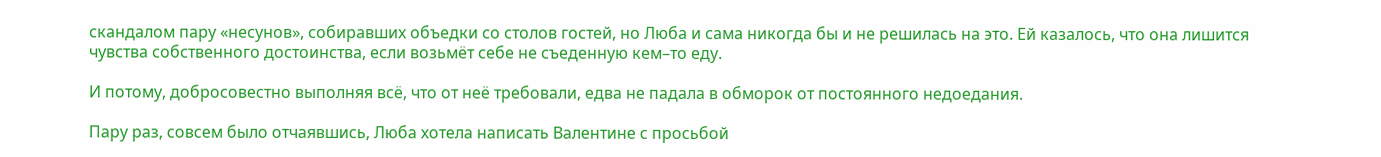скандалом пару «несунов», собиравших объедки со столов гостей, но Люба и сама никогда бы и не решилась на это. Ей казалось, что она лишится чувства собственного достоинства, если возьмёт себе не съеденную кем–то еду.

И потому, добросовестно выполняя всё, что от неё требовали, едва не падала в обморок от постоянного недоедания.

Пару раз, совсем было отчаявшись, Люба хотела написать Валентине с просьбой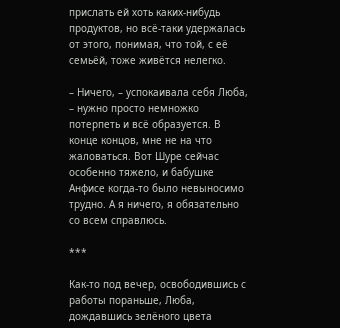прислать ей хоть каких-нибудь продуктов, но всё-таки удержалась от этого, понимая, что той, с её семьёй, тоже живётся нелегко.

– Ничего, – успокаивала себя Люба, – нужно просто немножко потерпеть и всё образуется. В конце концов, мне не на что жаловаться. Вот Шуре сейчас особенно тяжело, и бабушке Анфисе когда-то было невыносимо трудно. А я ничего, я обязательно со всем справлюсь.

***

Как-то под вечер, освободившись с работы пораньше, Люба, дождавшись зелёного цвета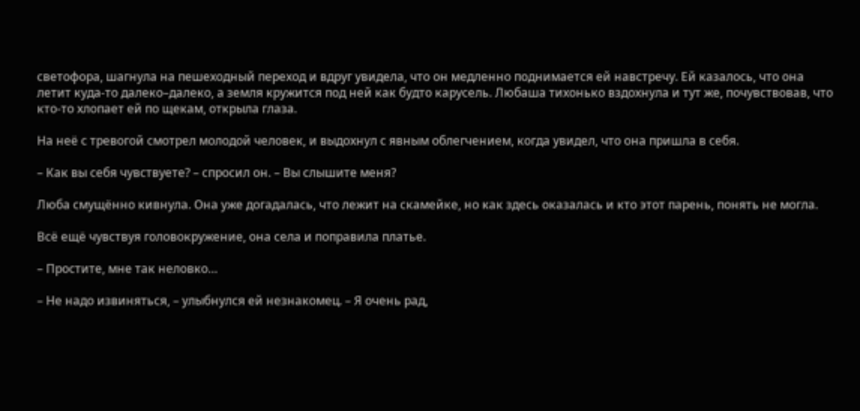светофора, шагнула на пешеходный переход и вдруг увидела, что он медленно поднимается ей навстречу. Ей казалось, что она летит куда-то далеко–далеко, а земля кружится под ней как будто карусель. Любаша тихонько вздохнула и тут же, почувствовав, что кто-то хлопает ей по щекам, открыла глаза.

На неё с тревогой смотрел молодой человек, и выдохнул с явным облегчением, когда увидел, что она пришла в себя.

– Как вы себя чувствуете? – спросил он. – Вы слышите меня?

Люба смущённо кивнула. Она уже догадалась, что лежит на скамейке, но как здесь оказалась и кто этот парень, понять не могла.

Всё ещё чувствуя головокружение, она села и поправила платье.

– Простите, мне так неловко…

– Не надо извиняться, – улыбнулся ей незнакомец. – Я очень рад,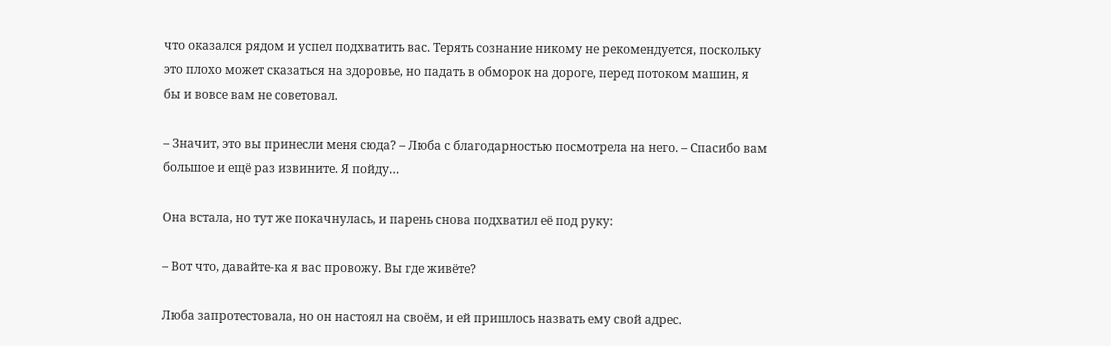что оказался рядом и успел подхватить вас. Терять сознание никому не рекомендуется, поскольку это плохо может сказаться на здоровье, но падать в обморок на дороге, перед потоком машин, я бы и вовсе вам не советовал.

– Значит, это вы принесли меня сюда? – Люба с благодарностью посмотрела на него. – Спасибо вам большое и ещё раз извините. Я пойду…

Она встала, но тут же покачнулась, и парень снова подхватил её под руку:

– Вот что, давайте-ка я вас провожу. Вы где живёте?

Люба запротестовала, но он настоял на своём, и ей пришлось назвать ему свой адрес.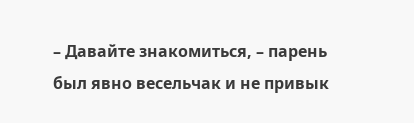– Давайте знакомиться, – парень был явно весельчак и не привык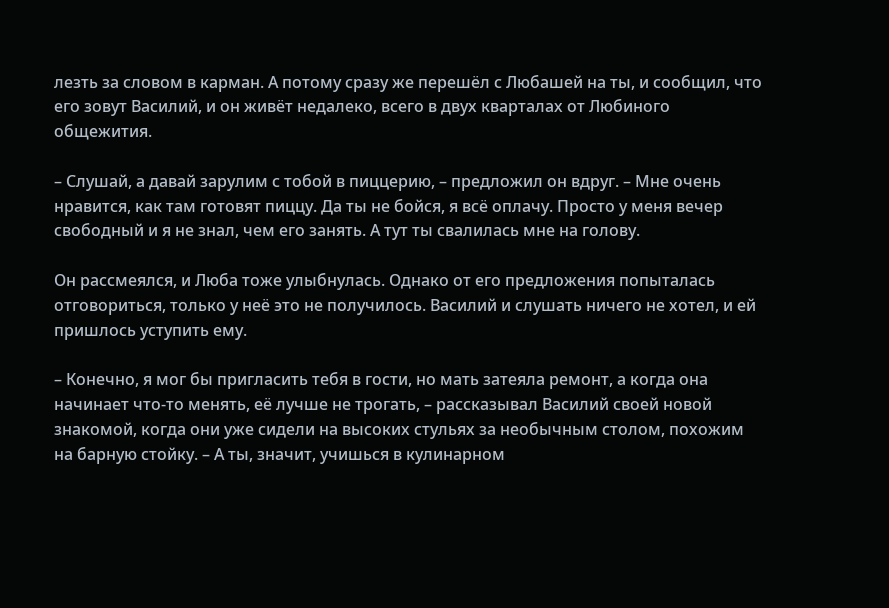лезть за словом в карман. А потому сразу же перешёл с Любашей на ты, и сообщил, что его зовут Василий, и он живёт недалеко, всего в двух кварталах от Любиного общежития.

– Слушай, а давай зарулим с тобой в пиццерию, – предложил он вдруг. – Мне очень нравится, как там готовят пиццу. Да ты не бойся, я всё оплачу. Просто у меня вечер свободный и я не знал, чем его занять. А тут ты свалилась мне на голову.

Он рассмеялся, и Люба тоже улыбнулась. Однако от его предложения попыталась отговориться, только у неё это не получилось. Василий и слушать ничего не хотел, и ей пришлось уступить ему.

– Конечно, я мог бы пригласить тебя в гости, но мать затеяла ремонт, а когда она начинает что-то менять, её лучше не трогать, – рассказывал Василий своей новой знакомой, когда они уже сидели на высоких стульях за необычным столом, похожим на барную стойку. – А ты, значит, учишься в кулинарном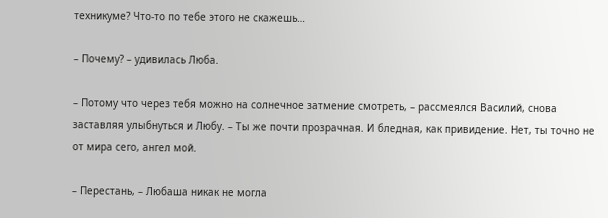техникуме? Что-то по тебе этого не скажешь…

– Почему? – удивилась Люба.

– Потому что через тебя можно на солнечное затмение смотреть, – рассмеялся Василий, снова заставляя улыбнуться и Любу. – Ты же почти прозрачная. И бледная, как привидение. Нет, ты точно не от мира сего, ангел мой.

– Перестань, – Любаша никак не могла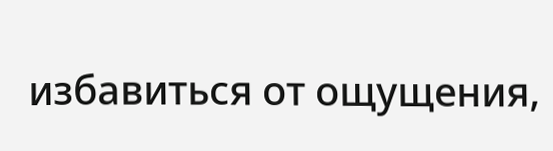избавиться от ощущения,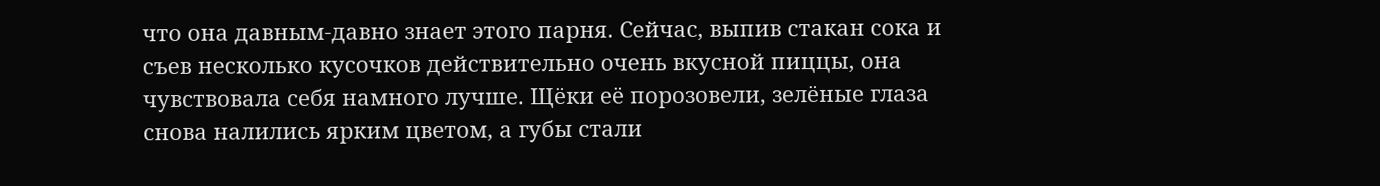что она давным-давно знает этого парня. Сейчас, выпив стакан сока и съев несколько кусочков действительно очень вкусной пиццы, она чувствовала себя намного лучше. Щёки её порозовели, зелёные глаза снова налились ярким цветом, а губы стали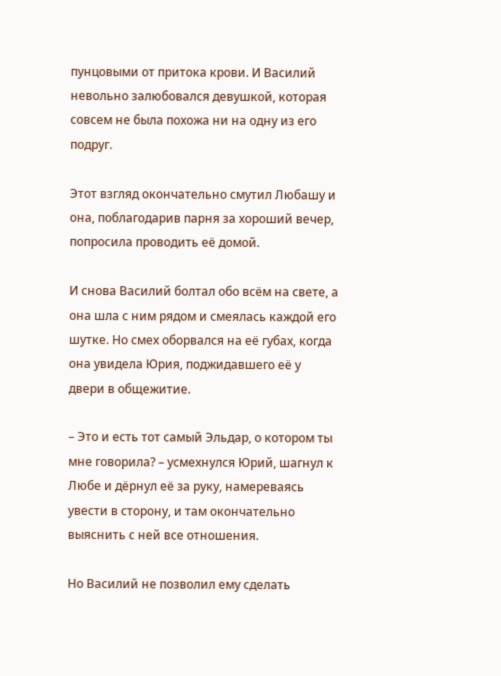пунцовыми от притока крови. И Василий невольно залюбовался девушкой, которая совсем не была похожа ни на одну из его подруг.

Этот взгляд окончательно смутил Любашу и она, поблагодарив парня за хороший вечер, попросила проводить её домой.

И снова Василий болтал обо всём на свете, а она шла с ним рядом и смеялась каждой его шутке. Но смех оборвался на её губах, когда она увидела Юрия, поджидавшего её у двери в общежитие.

– Это и есть тот самый Эльдар, о котором ты мне говорила? – усмехнулся Юрий, шагнул к Любе и дёрнул её за руку, намереваясь увести в сторону, и там окончательно выяснить с ней все отношения.

Но Василий не позволил ему сделать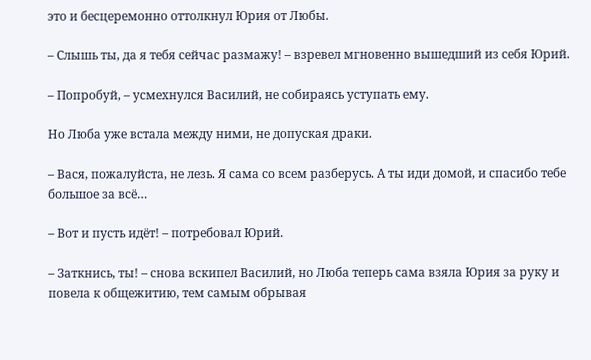это и бесцеремонно оттолкнул Юрия от Любы.

– Слышь ты, да я тебя сейчас размажу! – взревел мгновенно вышедший из себя Юрий.

– Попробуй, – усмехнулся Василий, не собираясь уступать ему.

Но Люба уже встала между ними, не допуская драки.

– Вася, пожалуйста, не лезь. Я сама со всем разберусь. А ты иди домой, и спасибо тебе большое за всё…

– Вот и пусть идёт! – потребовал Юрий.

– Заткнись, ты! – снова вскипел Василий, но Люба теперь сама взяла Юрия за руку и повела к общежитию, тем самым обрывая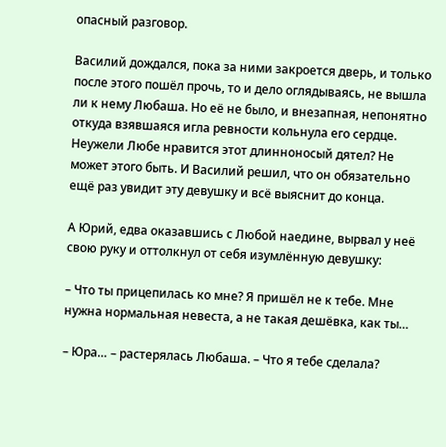опасный разговор.

Василий дождался, пока за ними закроется дверь, и только после этого пошёл прочь, то и дело оглядываясь, не вышла ли к нему Любаша. Но её не было, и внезапная, непонятно откуда взявшаяся игла ревности кольнула его сердце. Неужели Любе нравится этот длинноносый дятел? Не может этого быть. И Василий решил, что он обязательно ещё раз увидит эту девушку и всё выяснит до конца.

А Юрий, едва оказавшись с Любой наедине, вырвал у неё свою руку и оттолкнул от себя изумлённую девушку:

– Что ты прицепилась ко мне? Я пришёл не к тебе. Мне нужна нормальная невеста, а не такая дешёвка, как ты…

– Юра… – растерялась Любаша. – Что я тебе сделала?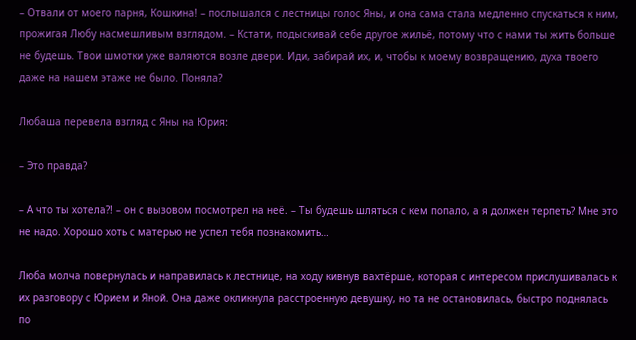– Отвали от моего парня, Кошкина! – послышался с лестницы голос Яны, и она сама стала медленно спускаться к ним, прожигая Любу насмешливым взглядом. – Кстати, подыскивай себе другое жильё, потому что с нами ты жить больше не будешь. Твои шмотки уже валяются возле двери. Иди, забирай их, и, чтобы к моему возвращению, духа твоего даже на нашем этаже не было. Поняла?

Любаша перевела взгляд с Яны на Юрия:

– Это правда?

– А что ты хотела?! – он с вызовом посмотрел на неё. – Ты будешь шляться с кем попало, а я должен терпеть? Мне это не надо. Хорошо хоть с матерью не успел тебя познакомить…

Люба молча повернулась и направилась к лестнице, на ходу кивнув вахтёрше, которая с интересом прислушивалась к их разговору с Юрием и Яной. Она даже окликнула расстроенную девушку, но та не остановилась, быстро поднялась по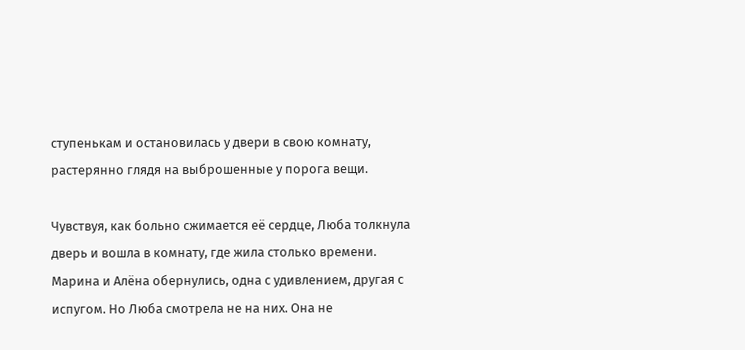ступенькам и остановилась у двери в свою комнату, растерянно глядя на выброшенные у порога вещи.

Чувствуя, как больно сжимается её сердце, Люба толкнула дверь и вошла в комнату, где жила столько времени. Марина и Алёна обернулись, одна с удивлением, другая с испугом. Но Люба смотрела не на них. Она не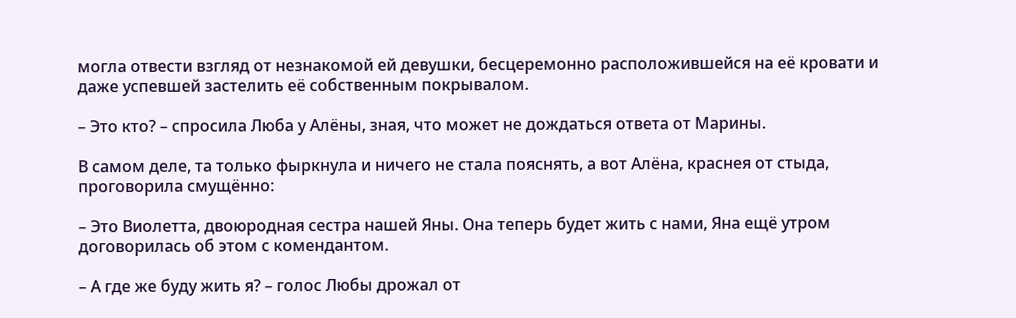могла отвести взгляд от незнакомой ей девушки, бесцеремонно расположившейся на её кровати и даже успевшей застелить её собственным покрывалом.

– Это кто? – спросила Люба у Алёны, зная, что может не дождаться ответа от Марины.

В самом деле, та только фыркнула и ничего не стала пояснять, а вот Алёна, краснея от стыда, проговорила смущённо:

– Это Виолетта, двоюродная сестра нашей Яны. Она теперь будет жить с нами, Яна ещё утром договорилась об этом с комендантом.

– А где же буду жить я? – голос Любы дрожал от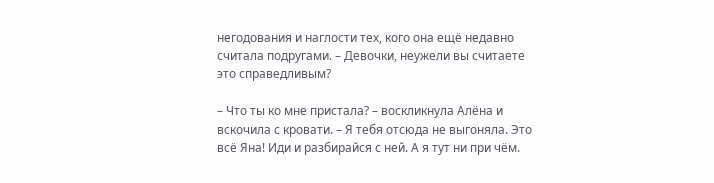негодования и наглости тех, кого она ещё недавно считала подругами. – Девочки, неужели вы считаете это справедливым?

– Что ты ко мне пристала? – воскликнула Алёна и вскочила с кровати. – Я тебя отсюда не выгоняла. Это всё Яна! Иди и разбирайся с ней. А я тут ни при чём.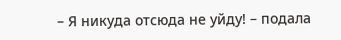– Я никуда отсюда не уйду! – подала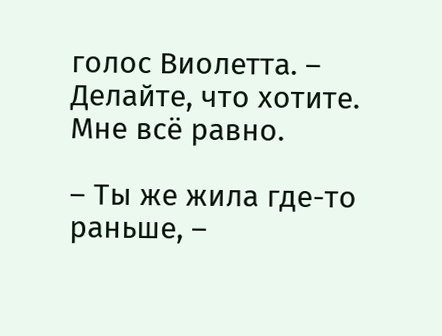голос Виолетта. – Делайте, что хотите. Мне всё равно.

– Ты же жила где-то раньше, –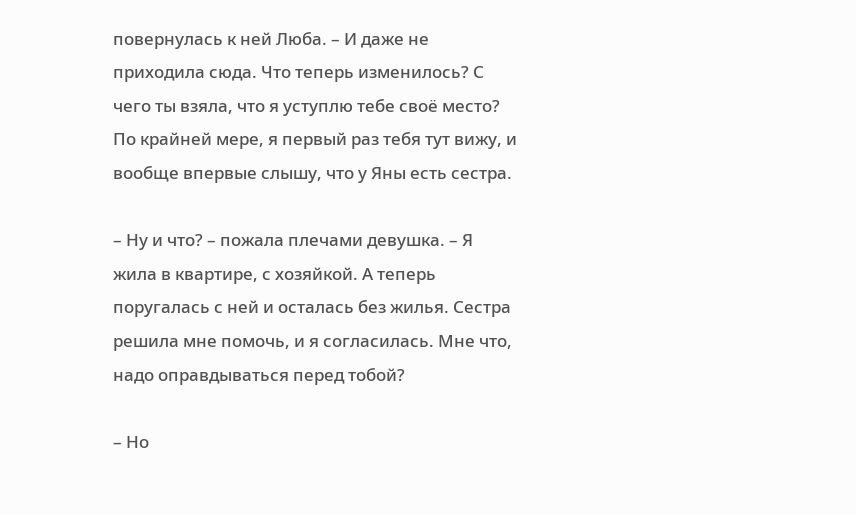повернулась к ней Люба. – И даже не приходила сюда. Что теперь изменилось? С чего ты взяла, что я уступлю тебе своё место? По крайней мере, я первый раз тебя тут вижу, и вообще впервые слышу, что у Яны есть сестра.

– Ну и что? – пожала плечами девушка. – Я жила в квартире, с хозяйкой. А теперь поругалась с ней и осталась без жилья. Сестра решила мне помочь, и я согласилась. Мне что, надо оправдываться перед тобой?

– Но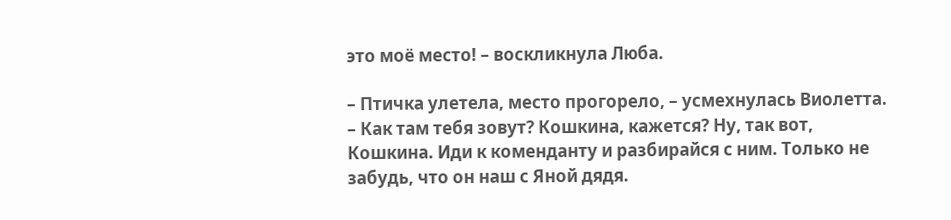это моё место! – воскликнула Люба.

– Птичка улетела, место прогорело, – усмехнулась Виолетта. – Как там тебя зовут? Кошкина, кажется? Ну, так вот, Кошкина. Иди к коменданту и разбирайся с ним. Только не забудь, что он наш с Яной дядя.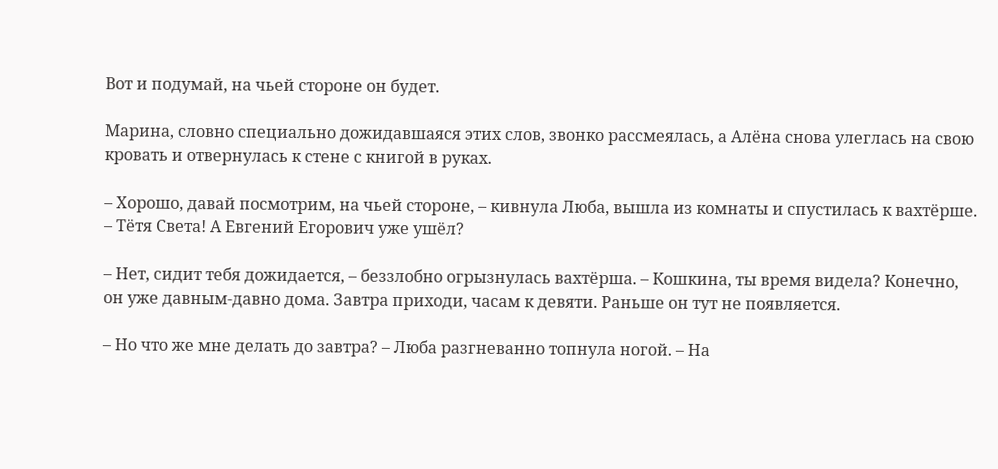Вот и подумай, на чьей стороне он будет.

Марина, словно специально дожидавшаяся этих слов, звонко рассмеялась, а Алёна снова улеглась на свою кровать и отвернулась к стене с книгой в руках.

– Хорошо, давай посмотрим, на чьей стороне, – кивнула Люба, вышла из комнаты и спустилась к вахтёрше. – Тётя Света! А Евгений Егорович уже ушёл?

– Нет, сидит тебя дожидается, – беззлобно огрызнулась вахтёрша. – Кошкина, ты время видела? Конечно, он уже давным-давно дома. Завтра приходи, часам к девяти. Раньше он тут не появляется.

– Но что же мне делать до завтра? – Люба разгневанно топнула ногой. – На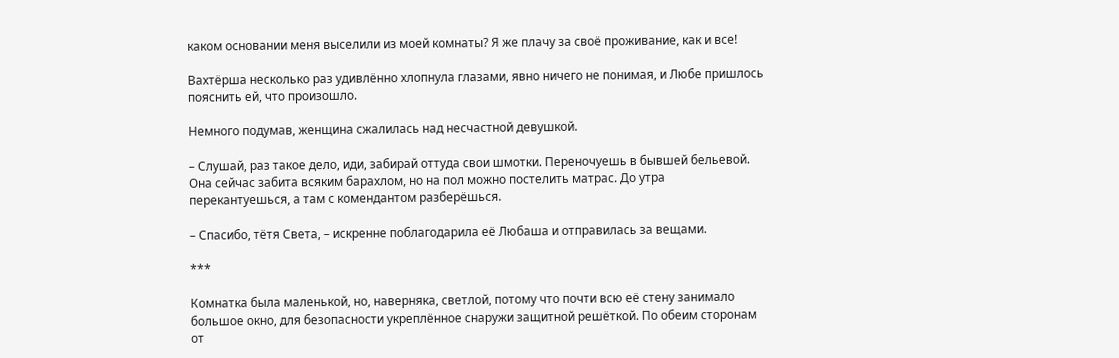каком основании меня выселили из моей комнаты? Я же плачу за своё проживание, как и все!

Вахтёрша несколько раз удивлённо хлопнула глазами, явно ничего не понимая, и Любе пришлось пояснить ей, что произошло.

Немного подумав, женщина сжалилась над несчастной девушкой.

– Слушай, раз такое дело, иди, забирай оттуда свои шмотки. Переночуешь в бывшей бельевой. Она сейчас забита всяким барахлом, но на пол можно постелить матрас. До утра перекантуешься, а там с комендантом разберёшься.

– Спасибо, тётя Света, – искренне поблагодарила её Любаша и отправилась за вещами.

***

Комнатка была маленькой, но, наверняка, светлой, потому что почти всю её стену занимало большое окно, для безопасности укреплённое снаружи защитной решёткой. По обеим сторонам от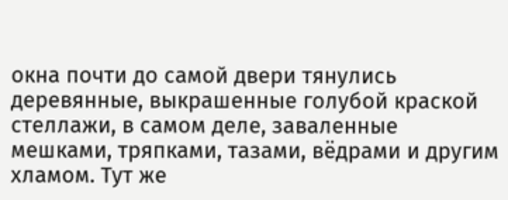окна почти до самой двери тянулись деревянные, выкрашенные голубой краской стеллажи, в самом деле, заваленные мешками, тряпками, тазами, вёдрами и другим хламом. Тут же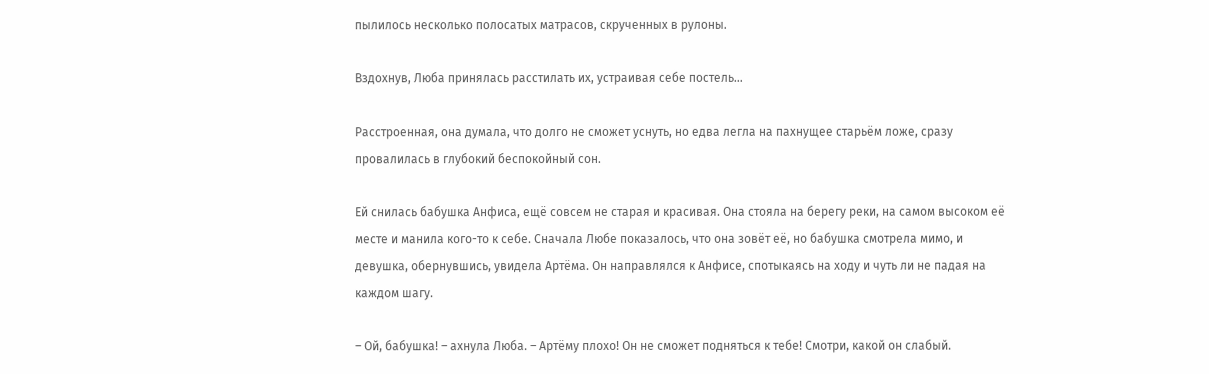пылилось несколько полосатых матрасов, скрученных в рулоны.

Вздохнув, Люба принялась расстилать их, устраивая себе постель…

Расстроенная, она думала, что долго не сможет уснуть, но едва легла на пахнущее старьём ложе, сразу провалилась в глубокий беспокойный сон.

Ей снилась бабушка Анфиса, ещё совсем не старая и красивая. Она стояла на берегу реки, на самом высоком её месте и манила кого-то к себе. Сначала Любе показалось, что она зовёт её, но бабушка смотрела мимо, и девушка, обернувшись, увидела Артёма. Он направлялся к Анфисе, спотыкаясь на ходу и чуть ли не падая на каждом шагу.

– Ой, бабушка! – ахнула Люба. – Артёму плохо! Он не сможет подняться к тебе! Смотри, какой он слабый.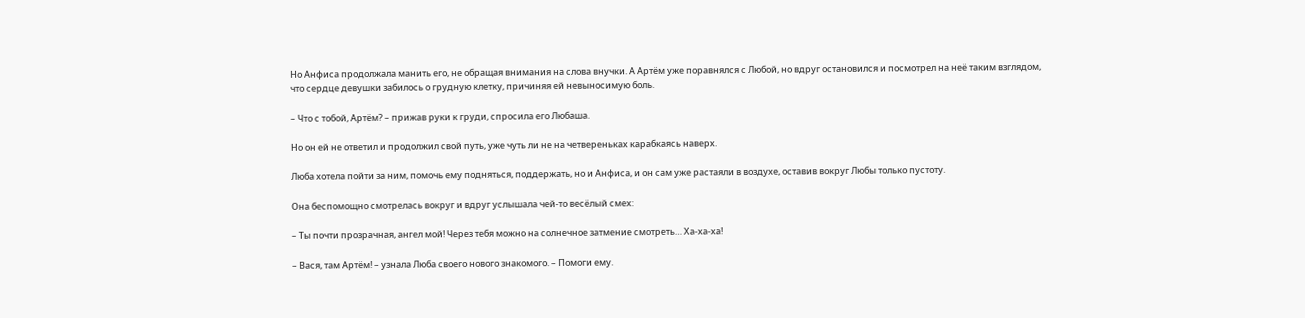Но Анфиса продолжала манить его, не обращая внимания на слова внучки. А Артём уже поравнялся с Любой, но вдруг остановился и посмотрел на неё таким взглядом, что сердце девушки забилось о грудную клетку, причиняя ей невыносимую боль.

– Что с тобой, Артём? – прижав руки к груди, спросила его Любаша.

Но он ей не ответил и продолжил свой путь, уже чуть ли не на четвереньках карабкаясь наверх.

Люба хотела пойти за ним, помочь ему подняться, поддержать, но и Анфиса, и он сам уже растаяли в воздухе, оставив вокруг Любы только пустоту.

Она беспомощно смотрелась вокруг и вдруг услышала чей-то весёлый смех:

– Ты почти прозрачная, ангел мой! Через тебя можно на солнечное затмение смотреть… Ха-ха-ха!

– Вася, там Артём! – узнала Люба своего нового знакомого. – Помоги ему.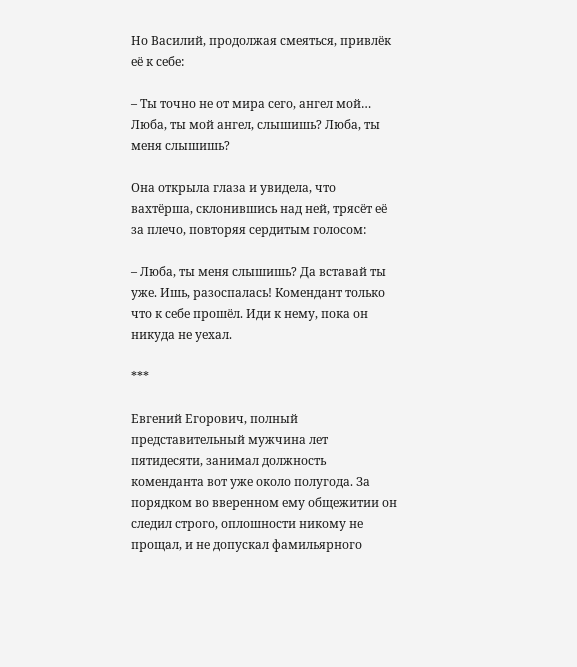Но Василий, продолжая смеяться, привлёк её к себе:

– Ты точно не от мира сего, ангел мой… Люба, ты мой ангел, слышишь? Люба, ты меня слышишь?

Она открыла глаза и увидела, что вахтёрша, склонившись над ней, трясёт её за плечо, повторяя сердитым голосом:

– Люба, ты меня слышишь? Да вставай ты уже. Ишь, разоспалась! Комендант только что к себе прошёл. Иди к нему, пока он никуда не уехал.

***

Евгений Егорович, полный представительный мужчина лет пятидесяти, занимал должность коменданта вот уже около полугода. За порядком во вверенном ему общежитии он следил строго, оплошности никому не прощал, и не допускал фамильярного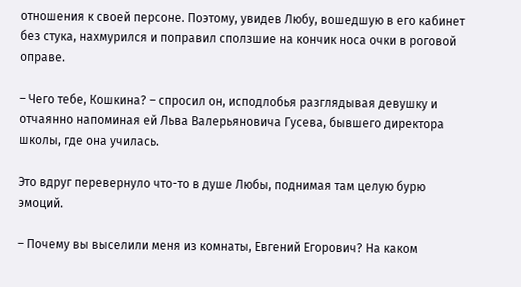отношения к своей персоне. Поэтому, увидев Любу, вошедшую в его кабинет без стука, нахмурился и поправил сползшие на кончик носа очки в роговой оправе.

– Чего тебе, Кошкина? – спросил он, исподлобья разглядывая девушку и отчаянно напоминая ей Льва Валерьяновича Гусева, бывшего директора школы, где она училась.

Это вдруг перевернуло что-то в душе Любы, поднимая там целую бурю эмоций.

– Почему вы выселили меня из комнаты, Евгений Егорович? На каком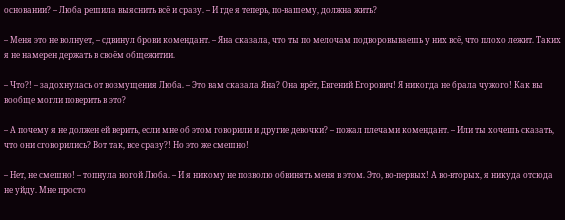основании? – Люба решила выяснить всё и сразу. – И где я теперь, по-вашему, должна жить?

– Меня это не волнует, – сдвинул брови комендант. – Яна сказала, что ты по мелочам подворовываешь у них всё, что плохо лежит. Таких я не намерен держать в своём общежитии.

– Что?! – задохнулась от возмущения Люба. – Это вам сказала Яна? Она врёт, Евгений Егорович! Я никогда не брала чужого! Как вы вообще могли поверить в это?

– А почему я не должен ей верить, если мне об этом говорили и другие девочки? – пожал плечами комендант. – Или ты хочешь сказать, что они сговорились? Вот так, все сразу?! Но это же смешно!

– Нет, не смешно! – топнула ногой Люба. – И я никому не позволю обвинять меня в этом. Это, во-первых! А во-вторых, я никуда отсюда не уйду. Мне просто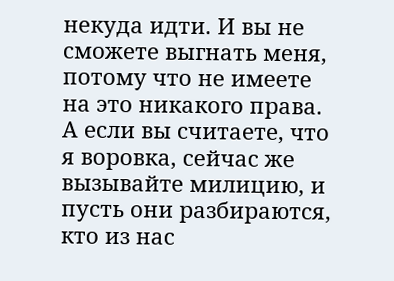некуда идти. И вы не сможете выгнать меня, потому что не имеете на это никакого права. А если вы считаете, что я воровка, сейчас же вызывайте милицию, и пусть они разбираются, кто из нас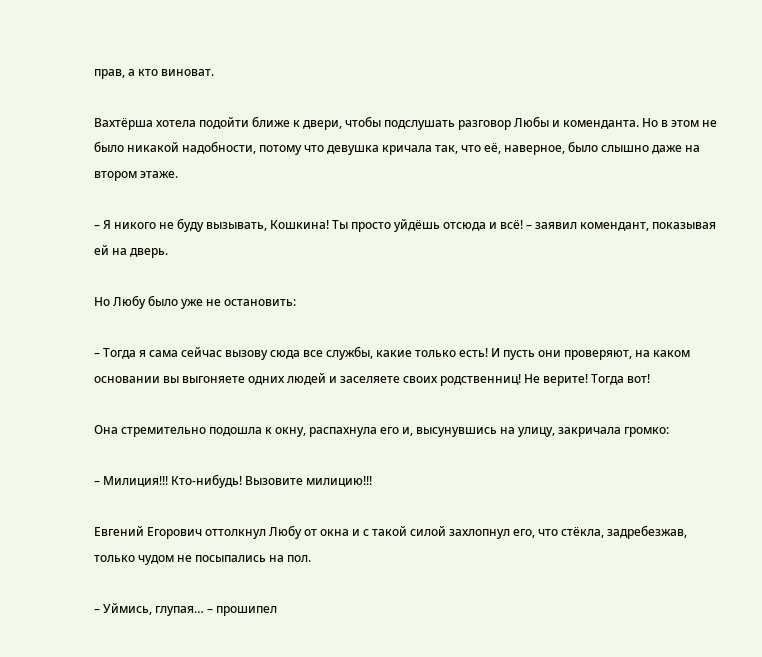прав, а кто виноват.

Вахтёрша хотела подойти ближе к двери, чтобы подслушать разговор Любы и коменданта. Но в этом не было никакой надобности, потому что девушка кричала так, что её, наверное, было слышно даже на втором этаже.

– Я никого не буду вызывать, Кошкина! Ты просто уйдёшь отсюда и всё! – заявил комендант, показывая ей на дверь.

Но Любу было уже не остановить:

– Тогда я сама сейчас вызову сюда все службы, какие только есть! И пусть они проверяют, на каком основании вы выгоняете одних людей и заселяете своих родственниц! Не верите! Тогда вот!

Она стремительно подошла к окну, распахнула его и, высунувшись на улицу, закричала громко:

– Милиция!!! Кто-нибудь! Вызовите милицию!!!

Евгений Егорович оттолкнул Любу от окна и с такой силой захлопнул его, что стёкла, задребезжав, только чудом не посыпались на пол.

– Уймись, глупая… – прошипел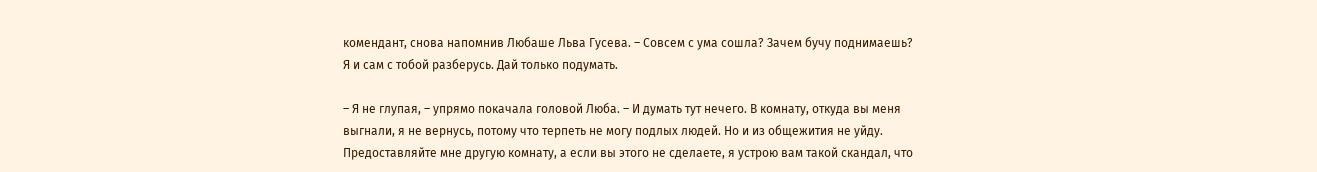комендант, снова напомнив Любаше Льва Гусева. – Совсем с ума сошла? Зачем бучу поднимаешь? Я и сам с тобой разберусь. Дай только подумать.

– Я не глупая, – упрямо покачала головой Люба. – И думать тут нечего. В комнату, откуда вы меня выгнали, я не вернусь, потому что терпеть не могу подлых людей. Но и из общежития не уйду. Предоставляйте мне другую комнату, а если вы этого не сделаете, я устрою вам такой скандал, что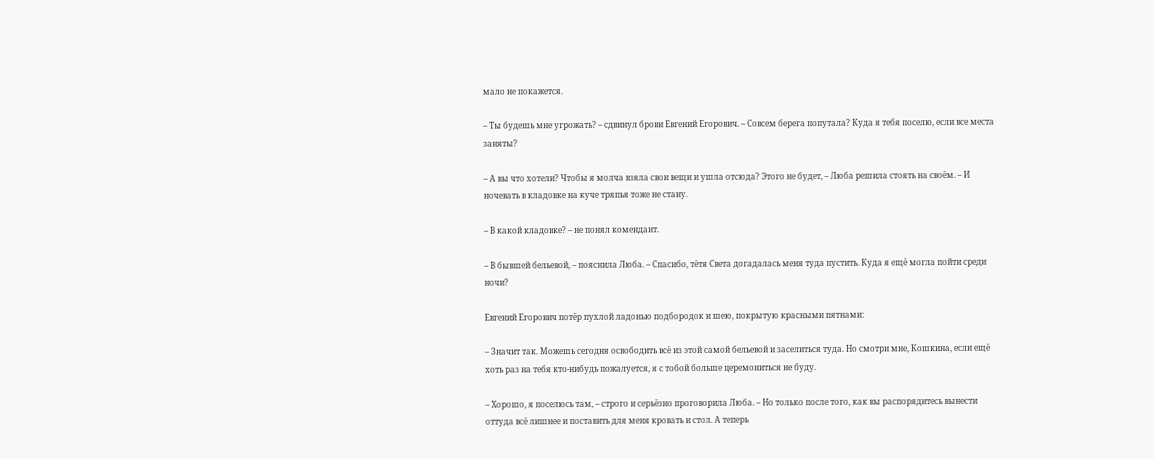мало не покажется.

– Ты будешь мне угрожать? – сдвинул брови Евгений Егорович. – Совсем берега попутала? Куда я тебя поселю, если все места заняты?

– А вы что хотели? Чтобы я молча взяла свои вещи и ушла отсюда? Этого не будет, – Люба решила стоять на своём. – И ночевать в кладовке на куче тряпья тоже не стану.

– В какой кладовке? – не понял комендант.

– В бывшей бельевой, – пояснила Люба. – Спасибо, тётя Света догадалась меня туда пустить. Куда я ещё могла пойти среди ночи?

Евгений Егорович потёр пухлой ладонью подбородок и шею, покрытую красными пятнами:

– Значит так. Можешь сегодня освободить всё из этой самой бельевой и заселиться туда. Но смотри мне, Кошкина, если ещё хоть раз на тебя кто-нибудь пожалуется, я с тобой больше церемониться не буду.

– Хорошо, я поселюсь там, – строго и серьёзно проговорила Люба. – Но только после того, как вы распорядитесь вынести оттуда всё лишнее и поставить для меня кровать и стол. А теперь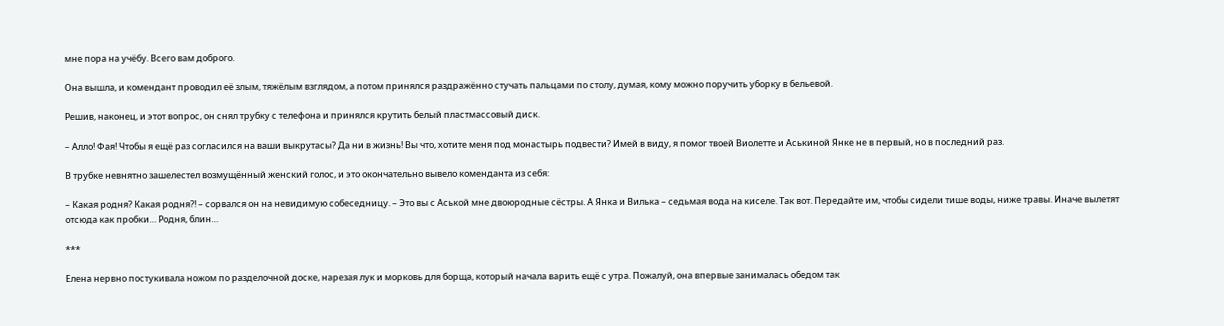мне пора на учёбу. Всего вам доброго.

Она вышла, и комендант проводил её злым, тяжёлым взглядом, а потом принялся раздражённо стучать пальцами по столу, думая, кому можно поручить уборку в бельевой.

Решив, наконец, и этот вопрос, он снял трубку с телефона и принялся крутить белый пластмассовый диск.

– Алло! Фая! Чтобы я ещё раз согласился на ваши выкрутасы? Да ни в жизнь! Вы что, хотите меня под монастырь подвести? Имей в виду, я помог твоей Виолетте и Аськиной Янке не в первый, но в последний раз.

В трубке невнятно зашелестел возмущённый женский голос, и это окончательно вывело коменданта из себя:

– Какая родня? Какая родня?! – сорвался он на невидимую собеседницу. – Это вы с Аськой мне двоюродные сёстры. А Янка и Вилька – седьмая вода на киселе. Так вот. Передайте им, чтобы сидели тише воды, ниже травы. Иначе вылетят отсюда как пробки… Родня, блин…

***

Елена нервно постукивала ножом по разделочной доске, нарезая лук и морковь для борща, который начала варить ещё с утра. Пожалуй, она впервые занималась обедом так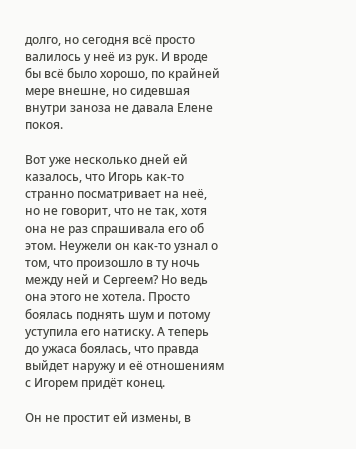долго, но сегодня всё просто валилось у неё из рук. И вроде бы всё было хорошо, по крайней мере внешне, но сидевшая внутри заноза не давала Елене покоя.

Вот уже несколько дней ей казалось, что Игорь как-то странно посматривает на неё, но не говорит, что не так, хотя она не раз спрашивала его об этом. Неужели он как-то узнал о том, что произошло в ту ночь между ней и Сергеем? Но ведь она этого не хотела. Просто боялась поднять шум и потому уступила его натиску. А теперь до ужаса боялась, что правда выйдет наружу и её отношениям с Игорем придёт конец.

Он не простит ей измены, в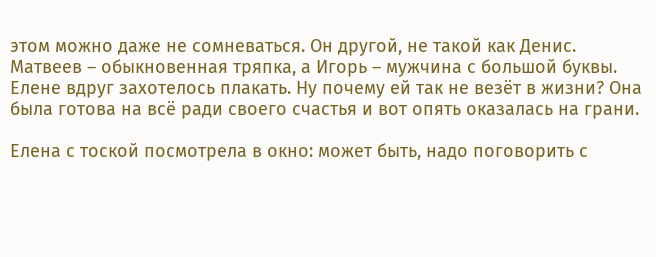этом можно даже не сомневаться. Он другой, не такой как Денис. Матвеев – обыкновенная тряпка, а Игорь – мужчина с большой буквы. Елене вдруг захотелось плакать. Ну почему ей так не везёт в жизни? Она была готова на всё ради своего счастья и вот опять оказалась на грани.

Елена с тоской посмотрела в окно: может быть, надо поговорить с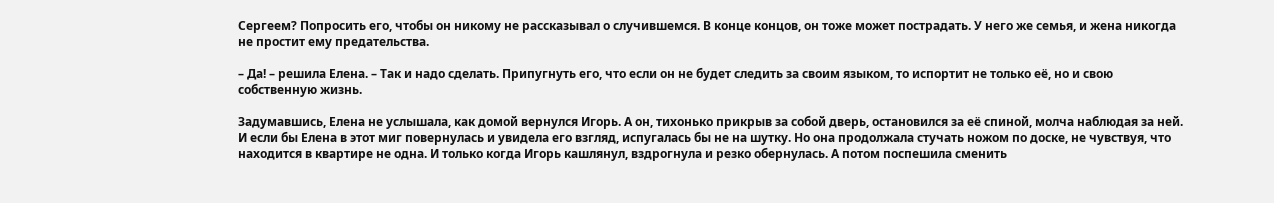Сергеем? Попросить его, чтобы он никому не рассказывал о случившемся. В конце концов, он тоже может пострадать. У него же семья, и жена никогда не простит ему предательства.

– Да! – решила Елена. – Так и надо сделать. Припугнуть его, что если он не будет следить за своим языком, то испортит не только её, но и свою собственную жизнь.

Задумавшись, Елена не услышала, как домой вернулся Игорь. А он, тихонько прикрыв за собой дверь, остановился за её спиной, молча наблюдая за ней. И если бы Елена в этот миг повернулась и увидела его взгляд, испугалась бы не на шутку. Но она продолжала стучать ножом по доске, не чувствуя, что находится в квартире не одна. И только когда Игорь кашлянул, вздрогнула и резко обернулась. А потом поспешила сменить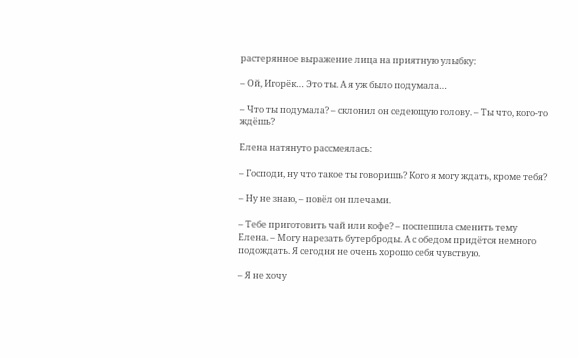растерянное выражение лица на приятную улыбку:

– Ой, Игорёк… Это ты. А я уж было подумала…

– Что ты подумала? – склонил он седеющую голову. – Ты что, кого-то ждёшь?

Елена натянуто рассмеялась:

– Господи, ну что такое ты говоришь? Кого я могу ждать, кроме тебя?

– Ну не знаю, – повёл он плечами.

– Тебе приготовить чай или кофе? – поспешила сменить тему Елена. – Могу нарезать бутерброды. А с обедом придётся немного подождать. Я сегодня не очень хорошо себя чувствую.

– Я не хочу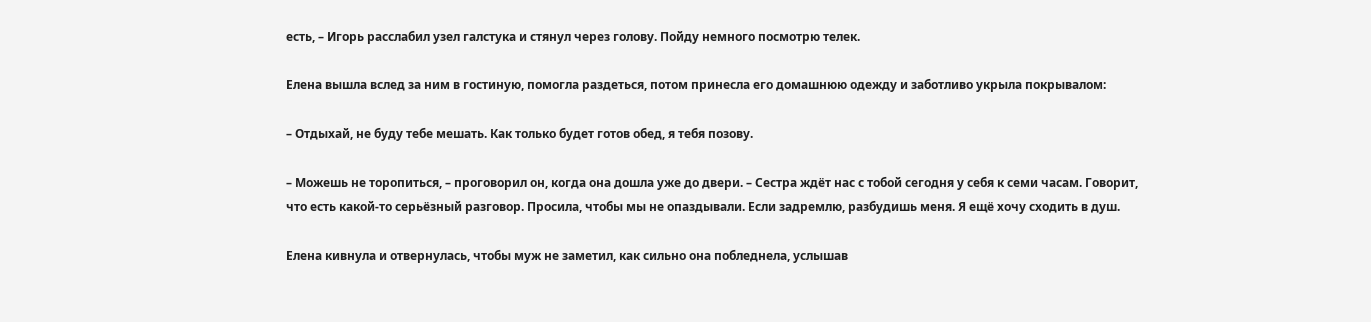есть, – Игорь расслабил узел галстука и стянул через голову. Пойду немного посмотрю телек.

Елена вышла вслед за ним в гостиную, помогла раздеться, потом принесла его домашнюю одежду и заботливо укрыла покрывалом:

– Отдыхай, не буду тебе мешать. Как только будет готов обед, я тебя позову.

– Можешь не торопиться, – проговорил он, когда она дошла уже до двери. – Сестра ждёт нас с тобой сегодня у себя к семи часам. Говорит, что есть какой-то серьёзный разговор. Просила, чтобы мы не опаздывали. Если задремлю, разбудишь меня. Я ещё хочу сходить в душ.

Елена кивнула и отвернулась, чтобы муж не заметил, как сильно она побледнела, услышав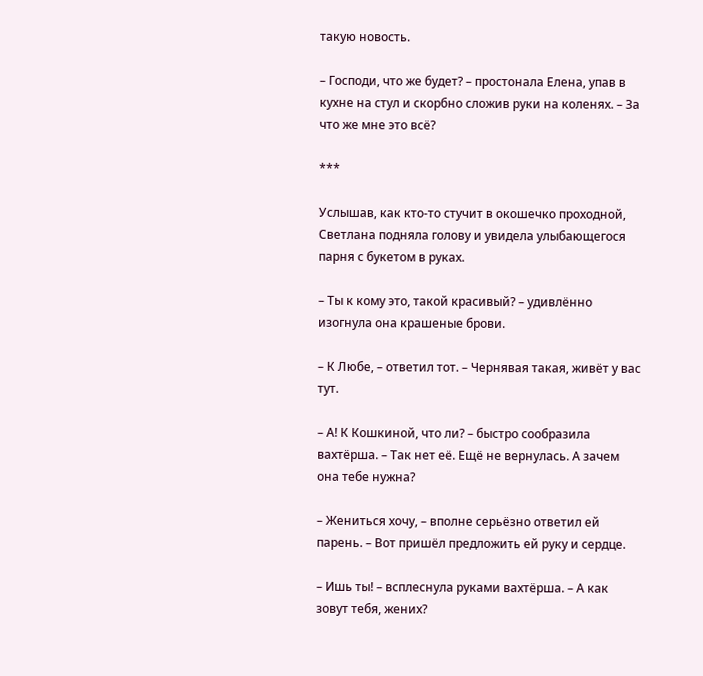такую новость.

– Господи, что же будет? – простонала Елена, упав в кухне на стул и скорбно сложив руки на коленях. – За что же мне это всё?

***

Услышав, как кто-то стучит в окошечко проходной, Светлана подняла голову и увидела улыбающегося парня с букетом в руках.

– Ты к кому это, такой красивый? – удивлённо изогнула она крашеные брови.

– К Любе, – ответил тот. – Чернявая такая, живёт у вас тут.

– А! К Кошкиной, что ли? – быстро сообразила вахтёрша. – Так нет её. Ещё не вернулась. А зачем она тебе нужна?

– Жениться хочу, – вполне серьёзно ответил ей парень. – Вот пришёл предложить ей руку и сердце.

– Ишь ты! – всплеснула руками вахтёрша. – А как зовут тебя, жених?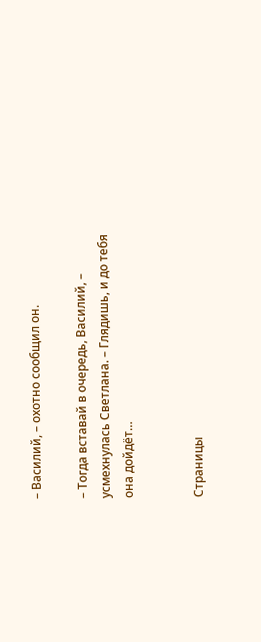– Василий, – охотно сообщил он.

– Тогда вставай в очередь, Василий, – усмехнулась Светлана. – Глядишь, и до тебя она дойдёт…


Страницы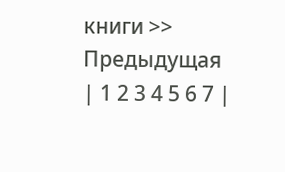книги >> Предыдущая | 1 2 3 4 5 6 7 |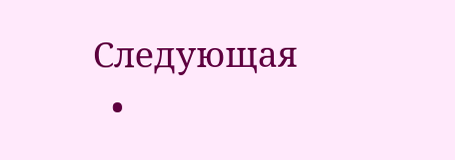Следующая
  •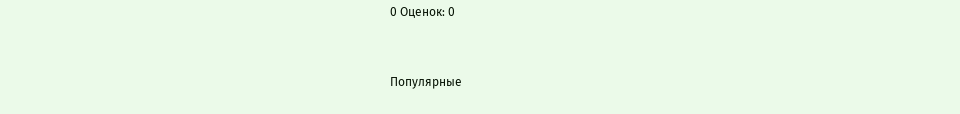0 Оценок: 0


Популярные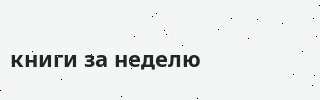книги за неделю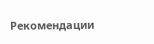Рекомендации